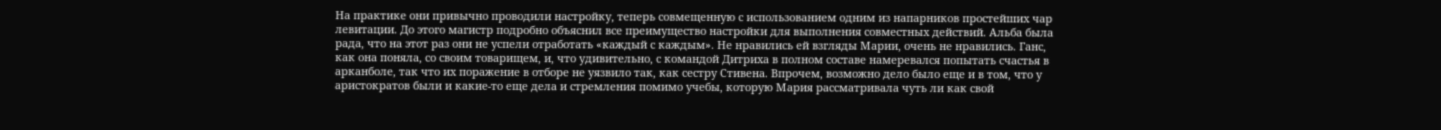На практике они привычно проводили настройку, теперь совмещенную с использованием одним из напарников простейших чар левитации. До этого магистр подробно объяснил все преимущество настройки для выполнения совместных действий. Альба была рада, что на этот раз они не успели отработать «каждый с каждым». Не нравились ей взгляды Марии, очень не нравились. Ганс, как она поняла, со своим товарищем, и, что удивительно, с командой Дитриха в полном составе намеревался попытать счастья в арканболе, так что их поражение в отборе не уязвило так, как сестру Стивена. Впрочем, возможно дело было еще и в том, что у аристократов были и какие-то еще дела и стремления помимо учебы, которую Мария рассматривала чуть ли как свой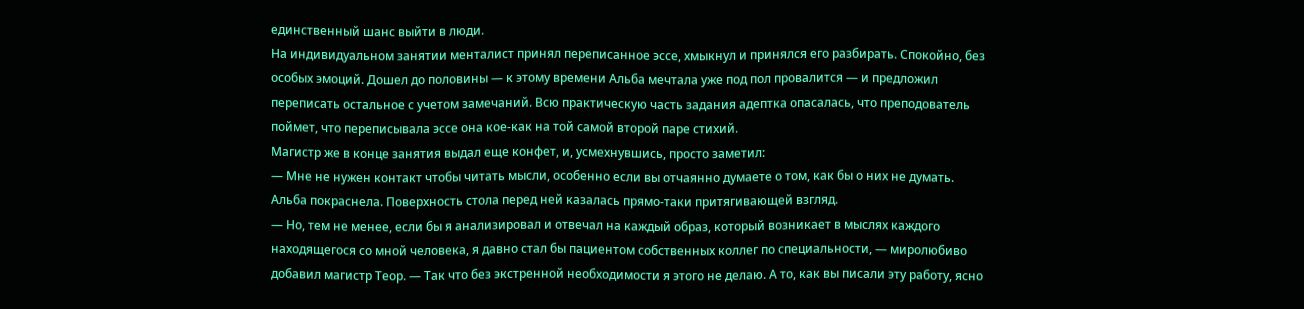единственный шанс выйти в люди.
На индивидуальном занятии менталист принял переписанное эссе, хмыкнул и принялся его разбирать. Спокойно, без особых эмоций. Дошел до половины — к этому времени Альба мечтала уже под пол провалится — и предложил переписать остальное с учетом замечаний. Всю практическую часть задания адептка опасалась, что преподователь поймет, что переписывала эссе она кое-как на той самой второй паре стихий.
Магистр же в конце занятия выдал еще конфет, и, усмехнувшись, просто заметил:
— Мне не нужен контакт чтобы читать мысли, особенно если вы отчаянно думаете о том, как бы о них не думать.
Альба покраснела. Поверхность стола перед ней казалась прямо-таки притягивающей взгляд.
— Но, тем не менее, если бы я анализировал и отвечал на каждый образ, который возникает в мыслях каждого находящегося со мной человека, я давно стал бы пациентом собственных коллег по специальности, — миролюбиво добавил магистр Теор. — Так что без экстренной необходимости я этого не делаю. А то, как вы писали эту работу, ясно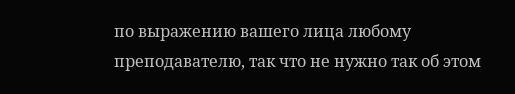по выражению вашего лица любому преподавателю, так что не нужно так об этом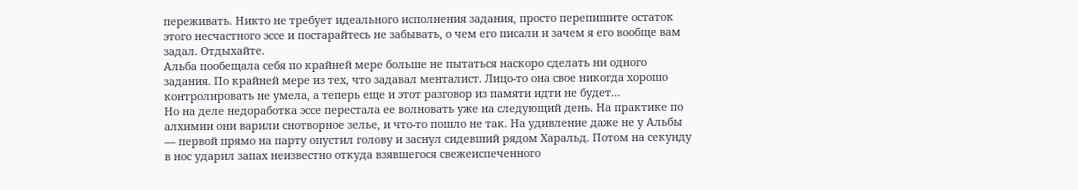переживать. Никто не требует идеального исполнения задания, просто перепишите остаток этого несчастного эссе и постарайтесь не забывать, о чем его писали и зачем я его вообще вам задал. Отдыхайте.
Альба пообещала себя по крайней мере больше не пытаться наскоро сделать ни одного задания. По крайней мере из тех, что задавал менталист. Лицо-то она свое никогда хорошо контролировать не умела, а теперь еще и этот разговор из памяти идти не будет…
Но на деле недоработка эссе перестала ее волновать уже на следующий день. На практике по алхимии они варили снотворное зелье, и что-то пошло не так. На удивление даже не у Альбы — первой прямо на парту опустил голову и заснул сидевший рядом Харальд. Потом на секунду в нос ударил запах неизвестно откуда взявшегося свежеиспеченного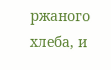ржаного хлеба, и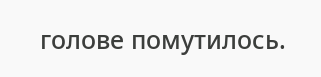голове помутилось.